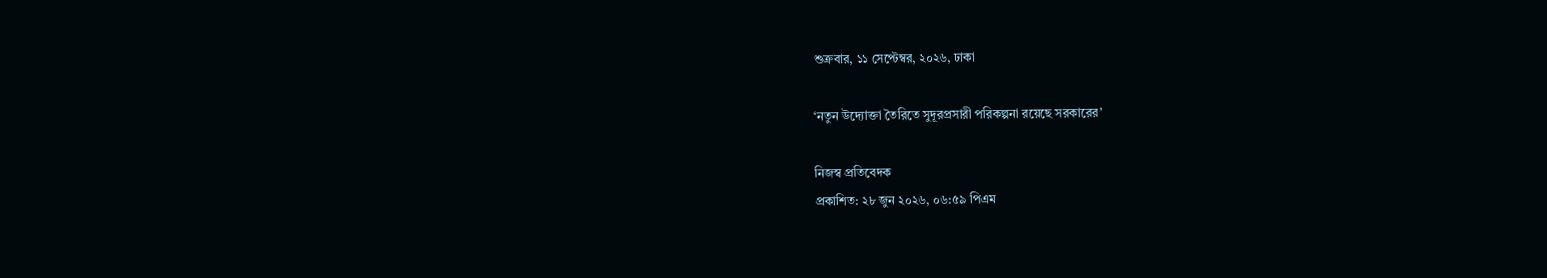শুক্রবার, ১১ সেপ্টেম্বর, ২০২৬, ঢাকা

‘নতুন উদ্যোক্তা তৈরিতে সুদূরপ্রসারী পরিকল্পনা রয়েছে সরকারের’

নিজস্ব প্রতিবেদক
প্রকাশিত: ২৮ জুন ২০২৬, ০৬:৫৯ পিএম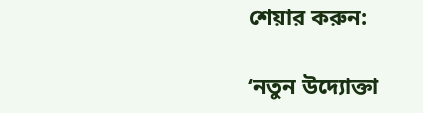শেয়ার করুন:

‘নতুন উদ্যোক্তা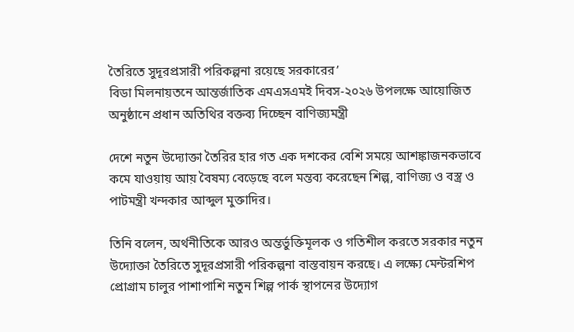তৈরিতে সুদূরপ্রসারী পরিকল্পনা রয়েছে সরকারের’
বিডা মিলনায়তনে আন্তর্জাতিক এমএসএমই দিবস-২০২৬ উপলক্ষে আয়োজিত অনুষ্ঠানে প্রধান অতিথির বক্তব্য দিচ্ছেন বাণিজ্যমন্ত্রী

দেশে নতুন উদ্যোক্তা তৈরির হার গত এক দশকের বেশি সময়ে আশঙ্কাজনকভাবে কমে যাওয়ায় আয় বৈষম্য বেড়েছে বলে মন্তব্য করেছেন শিল্প, বাণিজ্য ও বস্ত্র ও পাটমন্ত্রী খন্দকার আব্দুল মুক্তাদির।

তিনি বলেন, অর্থনীতিকে আরও অন্তর্ভুক্তিমূলক ও গতিশীল করতে সরকার নতুন উদ্যোক্তা তৈরিতে সুদূরপ্রসারী পরিকল্পনা বাস্তবায়ন করছে। এ লক্ষ্যে মেন্টরশিপ প্রোগ্রাম চালুর পাশাপাশি নতুন শিল্প পার্ক স্থাপনের উদ্যোগ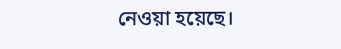নেওয়া হয়েছে।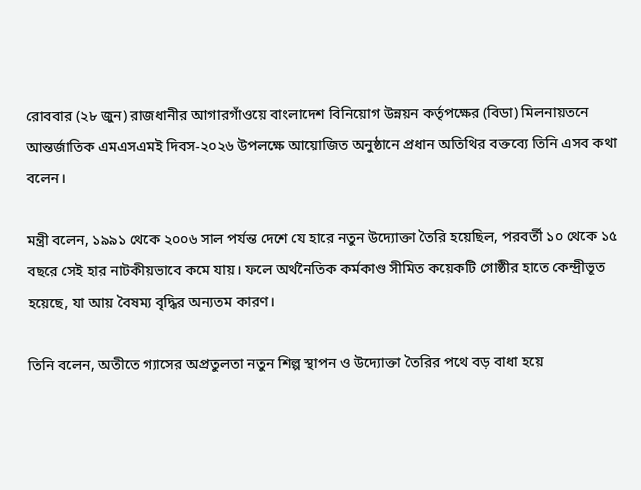রোববার (২৮ জুন) রাজধানীর আগারগাঁওয়ে বাংলাদেশ বিনিয়োগ উন্নয়ন কর্তৃপক্ষের (বিডা) মিলনায়তনে আন্তর্জাতিক এমএসএমই দিবস-২০২৬ উপলক্ষে আয়োজিত অনুষ্ঠানে প্রধান অতিথির বক্তব্যে তিনি এসব কথা বলেন।

মন্ত্রী বলেন, ১৯৯১ থেকে ২০০৬ সাল পর্যন্ত দেশে যে হারে নতুন উদ্যোক্তা তৈরি হয়েছিল, পরবর্তী ১০ থেকে ১৫ বছরে সেই হার নাটকীয়ভাবে কমে যায়। ফলে অর্থনৈতিক কর্মকাণ্ড সীমিত কয়েকটি গোষ্ঠীর হাতে কেন্দ্রীভূত হয়েছে, যা আয় বৈষম্য বৃদ্ধির অন্যতম কারণ।

তিনি বলেন, অতীতে গ্যাসের অপ্রতুলতা নতুন শিল্প স্থাপন ও উদ্যোক্তা তৈরির পথে বড় বাধা হয়ে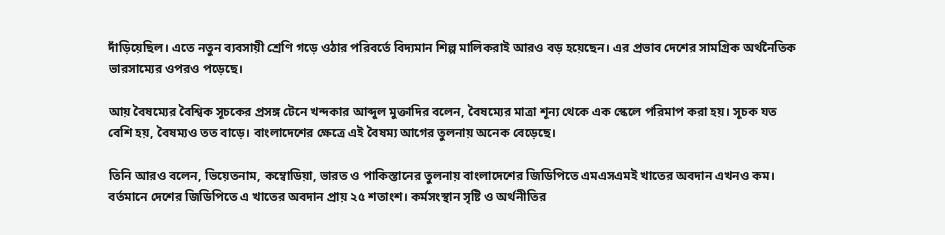দাঁড়িয়েছিল। এতে নতুন ব্যবসায়ী শ্রেণি গড়ে ওঠার পরিবর্তে বিদ্যমান শিল্প মালিকরাই আরও বড় হয়েছেন। এর প্রভাব দেশের সামগ্রিক অর্থনৈতিক ভারসাম্যের ওপরও পড়েছে।

আয় বৈষম্যের বৈশ্বিক সূচকের প্রসঙ্গ টেনে খন্দকার আব্দুল মুক্তাদির বলেন, বৈষম্যের মাত্রা শূন্য থেকে এক স্কেলে পরিমাপ করা হয়। সূচক যত বেশি হয়, বৈষম্যও তত বাড়ে। বাংলাদেশের ক্ষেত্রে এই বৈষম্য আগের তুলনায় অনেক বেড়েছে।

তিনি আরও বলেন, ভিয়েতনাম, কম্বোডিয়া, ভারত ও পাকিস্তানের তুলনায় বাংলাদেশের জিডিপিতে এমএসএমই খাতের অবদান এখনও কম। বর্তমানে দেশের জিডিপিতে এ খাতের অবদান প্রায় ২৫ শতাংশ। কর্মসংস্থান সৃষ্টি ও অর্থনীতির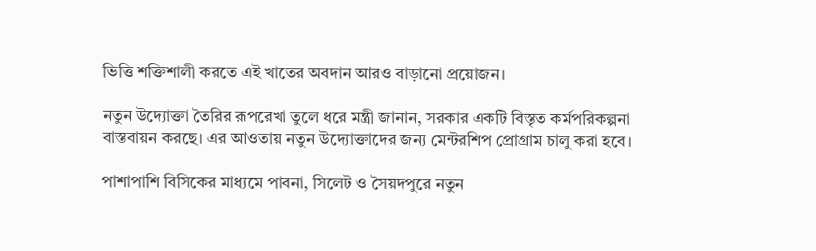ভিত্তি শক্তিশালী করতে এই খাতের অবদান আরও বাড়ানো প্রয়োজন।

নতুন উদ্যোক্তা তৈরির রূপরেখা তুলে ধরে মন্ত্রী জানান, সরকার একটি বিস্তৃত কর্মপরিকল্পনা বাস্তবায়ন করছে। এর আওতায় নতুন উদ্যোক্তাদের জন্য মেন্টরশিপ প্রোগ্রাম চালু করা হবে।

পাশাপাশি বিসিকের মাধ্যমে পাবনা, সিলেট ও সৈয়দপুরে নতুন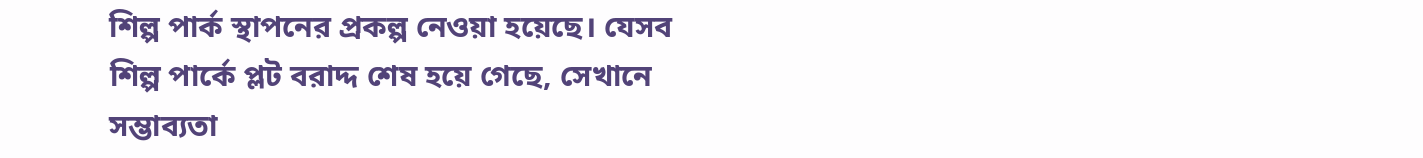শিল্প পার্ক স্থাপনের প্রকল্প নেওয়া হয়েছে। যেসব শিল্প পার্কে প্লট বরাদ্দ শেষ হয়ে গেছে, সেখানে সম্ভাব্যতা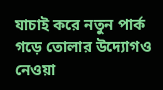যাচাই করে নতুন পার্ক গড়ে তোলার উদ্যোগও নেওয়া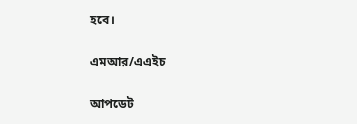হবে।

এমআর/এএইচ

আপডেট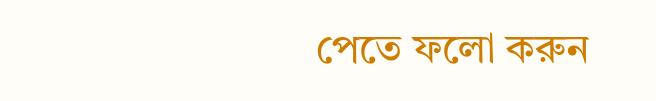পেতে ফলো করুন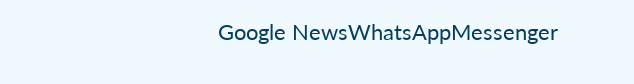Google NewsWhatsAppMessenger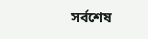সর্বশেষ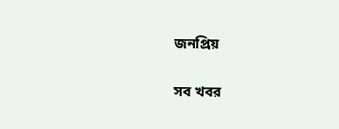জনপ্রিয়

সব খবর